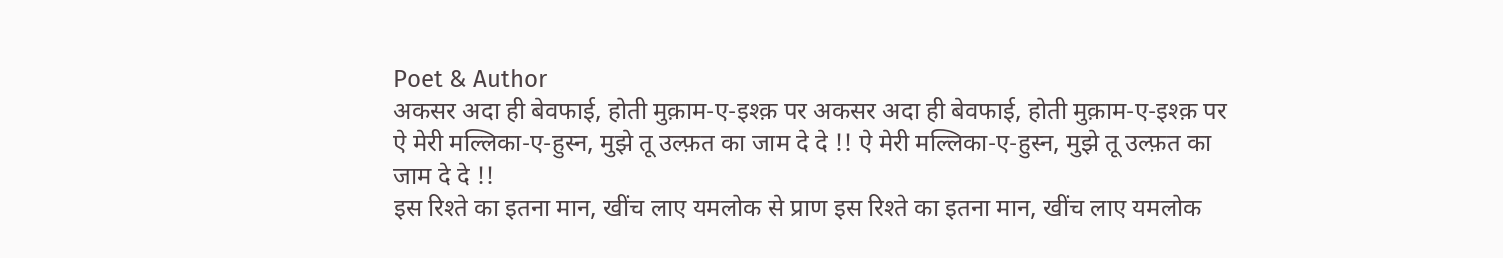Poet & Author
अकसर अदा ही बेवफाई, होती मुक़ाम-ए-इश्क़ पर अकसर अदा ही बेवफाई, होती मुक़ाम-ए-इश्क़ पर
ऐ मेरी मल्लिका-ए-हुस्न, मुझे तू उल्फ़त का जाम दे दे !! ऐ मेरी मल्लिका-ए-हुस्न, मुझे तू उल्फ़त का जाम दे दे !!
इस रिश्ते का इतना मान, खींच लाए यमलोक से प्राण इस रिश्ते का इतना मान, खींच लाए यमलोक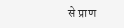से प्राण